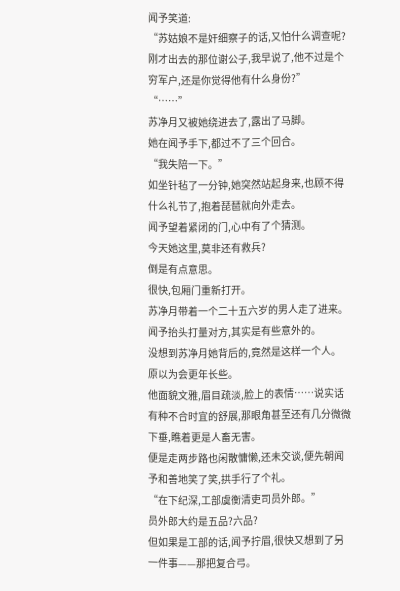闻予笑道:
“苏姑娘不是奸细察子的话,又怕什么调查呢?刚才出去的那位谢公子,我早说了,他不过是个穷军户,还是你觉得他有什么身份?”
“……”
苏净月又被她绕进去了,露出了马脚。
她在闻予手下,都过不了三个回合。
“我失陪一下。”
如坐针毡了一分钟,她突然站起身来,也顾不得什么礼节了,抱着琵琶就向外走去。
闻予望着紧闭的门,心中有了个猜测。
今天她这里,莫非还有救兵?
倒是有点意思。
很快,包厢门重新打开。
苏净月带着一个二十五六岁的男人走了进来。
闻予抬头打量对方,其实是有些意外的。
没想到苏净月她背后的,竟然是这样一个人。
原以为会更年长些。
他面貌文雅,眉目疏淡,脸上的表情……说实话有种不合时宜的舒展,那眼角甚至还有几分微微下垂,瞧着更是人畜无害。
便是走两步路也闲散慵懒,还未交谈,便先朝闻予和善地笑了笑,拱手行了个礼。
“在下纪深,工部虞衡清吏司员外郎。”
员外郎大约是五品?六品?
但如果是工部的话,闻予拧眉,很快又想到了另一件事——那把复合弓。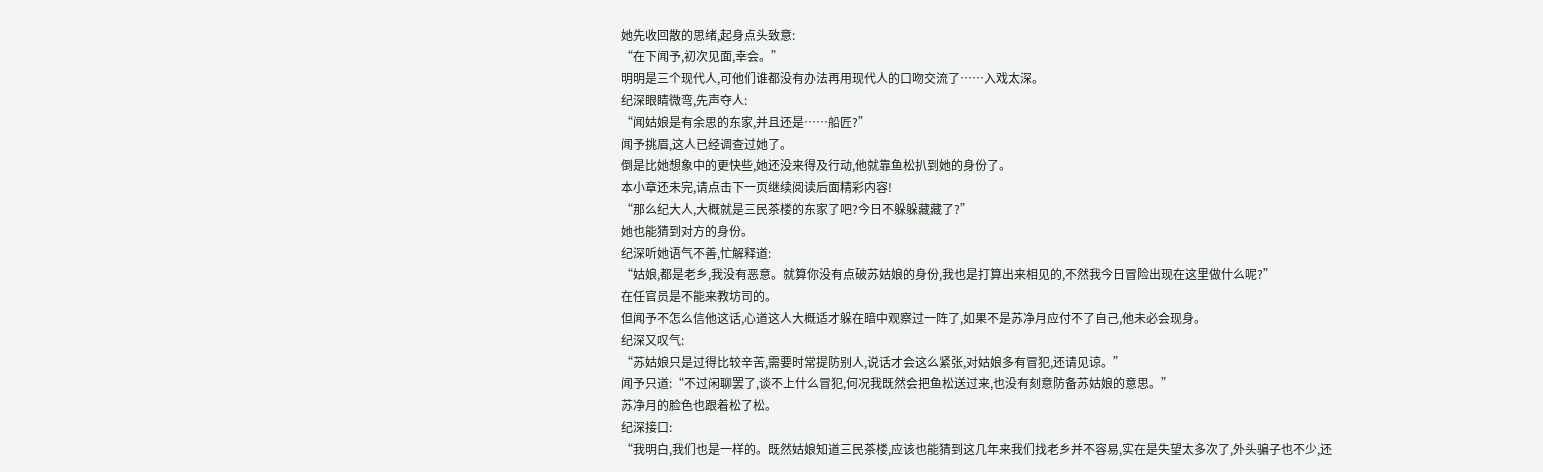她先收回散的思绪,起身点头致意:
“在下闻予,初次见面,幸会。”
明明是三个现代人,可他们谁都没有办法再用现代人的口吻交流了……入戏太深。
纪深眼睛微弯,先声夺人:
“闻姑娘是有余思的东家,并且还是……船匠?”
闻予挑眉,这人已经调查过她了。
倒是比她想象中的更快些,她还没来得及行动,他就靠鱼松扒到她的身份了。
本小章还未完,请点击下一页继续阅读后面精彩内容!
“那么纪大人,大概就是三民茶楼的东家了吧?今日不躲躲藏藏了?”
她也能猜到对方的身份。
纪深听她语气不善,忙解释道:
“姑娘,都是老乡,我没有恶意。就算你没有点破苏姑娘的身份,我也是打算出来相见的,不然我今日冒险出现在这里做什么呢?”
在任官员是不能来教坊司的。
但闻予不怎么信他这话,心道这人大概适才躲在暗中观察过一阵了,如果不是苏净月应付不了自己,他未必会现身。
纪深又叹气:
“苏姑娘只是过得比较辛苦,需要时常提防别人,说话才会这么紧张,对姑娘多有冒犯,还请见谅。”
闻予只道:“不过闲聊罢了,谈不上什么冒犯,何况我既然会把鱼松送过来,也没有刻意防备苏姑娘的意思。”
苏净月的脸色也跟着松了松。
纪深接口:
“我明白,我们也是一样的。既然姑娘知道三民茶楼,应该也能猜到这几年来我们找老乡并不容易,实在是失望太多次了,外头骗子也不少,还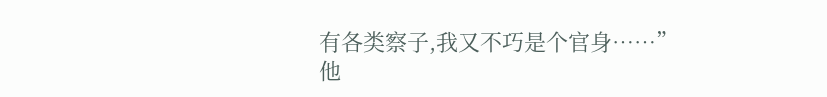有各类察子,我又不巧是个官身……”
他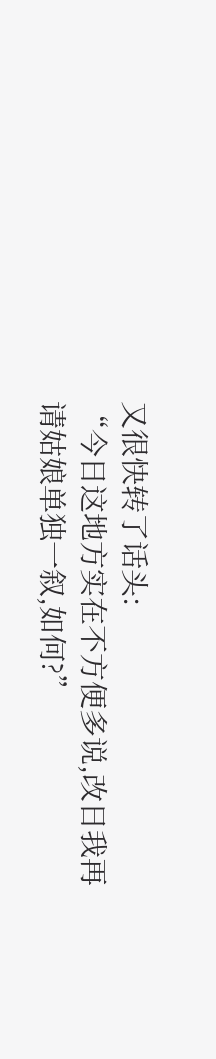又很快转了话头:
“今日这地方实在不方便多说,改日我再请姑娘单独一叙,如何?”